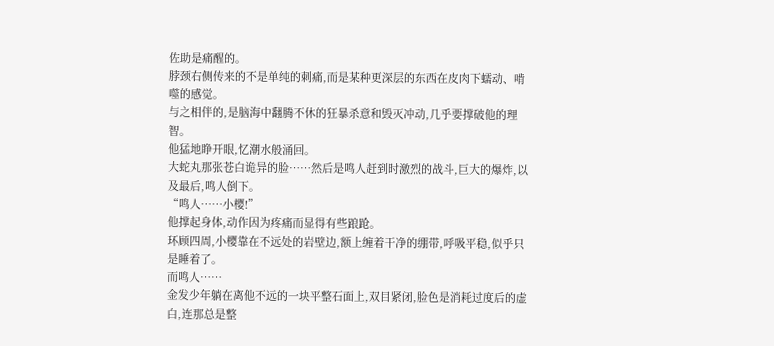佐助是痛醒的。
脖颈右侧传来的不是单纯的刺痛,而是某种更深层的东西在皮肉下蠕动、啃噬的感觉。
与之相伴的,是脑海中翻腾不休的狂暴杀意和毁灭冲动,几乎要撑破他的理智。
他猛地睁开眼,忆潮水般涌回。
大蛇丸那张苍白诡异的脸……然后是鸣人赶到时激烈的战斗,巨大的爆炸,以及最后,鸣人倒下。
“鸣人……小樱!”
他撑起身体,动作因为疼痛而显得有些踉跄。
环顾四周,小樱靠在不远处的岩壁边,额上缠着干净的绷带,呼吸平稳,似乎只是睡着了。
而鸣人……
金发少年躺在离他不远的一块平整石面上,双目紧闭,脸色是消耗过度后的虚白,连那总是整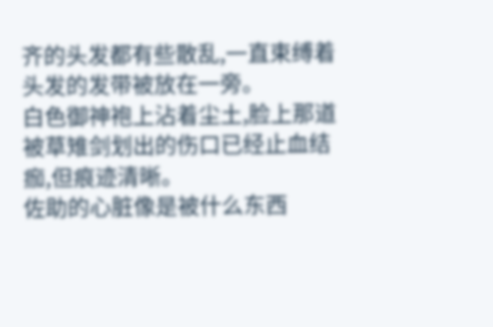齐的头发都有些散乱,一直束缚着头发的发带被放在一旁。
白色御神袍上沾着尘土,脸上那道被草雉剑划出的伤口已经止血结痂,但痕迹清晰。
佐助的心脏像是被什么东西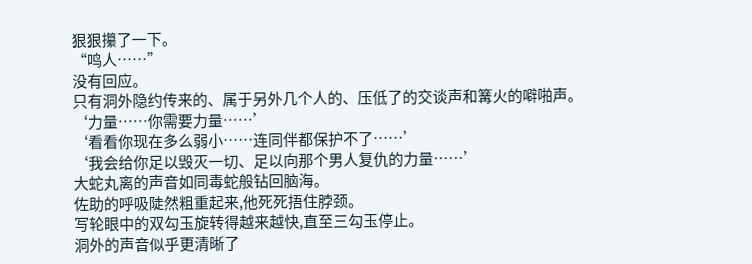狠狠攥了一下。
“鸣人……”
没有回应。
只有洞外隐约传来的、属于另外几个人的、压低了的交谈声和篝火的噼啪声。
‘力量……你需要力量……’
‘看看你现在多么弱小……连同伴都保护不了……’
‘我会给你足以毁灭一切、足以向那个男人复仇的力量……’
大蛇丸离的声音如同毒蛇般钻回脑海。
佐助的呼吸陡然粗重起来,他死死捂住脖颈。
写轮眼中的双勾玉旋转得越来越快,直至三勾玉停止。
洞外的声音似乎更清晰了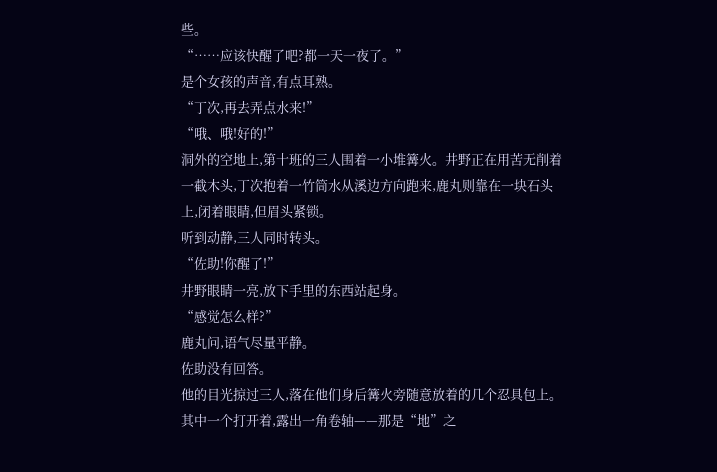些。
“……应该快醒了吧?都一天一夜了。”
是个女孩的声音,有点耳熟。
“丁次,再去弄点水来!”
“哦、哦!好的!”
洞外的空地上,第十班的三人围着一小堆篝火。井野正在用苦无削着一截木头,丁次抱着一竹筒水从溪边方向跑来,鹿丸则靠在一块石头上,闭着眼睛,但眉头紧锁。
听到动静,三人同时转头。
“佐助!你醒了!”
井野眼睛一亮,放下手里的东西站起身。
“感觉怎么样?”
鹿丸问,语气尽量平静。
佐助没有回答。
他的目光掠过三人,落在他们身后篝火旁随意放着的几个忍具包上。
其中一个打开着,露出一角卷轴——那是“地”之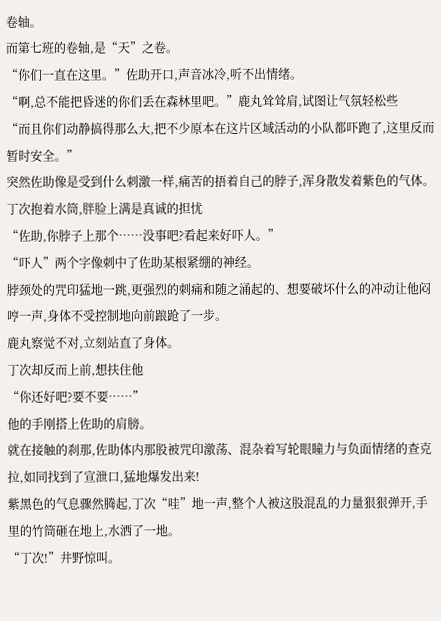卷轴。
而第七班的卷轴,是“天”之卷。
“你们一直在这里。”佐助开口,声音冰冷,听不出情绪。
“啊,总不能把昏迷的你们丢在森林里吧。”鹿丸耸耸肩,试图让气氛轻松些
“而且你们动静搞得那么大,把不少原本在这片区域活动的小队都吓跑了,这里反而暂时安全。”
突然佐助像是受到什么刺激一样,痛苦的捂着自己的脖子,浑身散发着紫色的气体。
丁次抱着水筒,胖脸上满是真诚的担忧
“佐助,你脖子上那个……没事吧?看起来好吓人。”
“吓人”两个字像刺中了佐助某根紧绷的神经。
脖颈处的咒印猛地一跳,更强烈的刺痛和随之涌起的、想要破坏什么的冲动让他闷哼一声,身体不受控制地向前踉跄了一步。
鹿丸察觉不对,立刻站直了身体。
丁次却反而上前,想扶住他
“你还好吧?要不要……”
他的手刚搭上佐助的肩膀。
就在接触的刹那,佐助体内那股被咒印激荡、混杂着写轮眼瞳力与负面情绪的查克拉,如同找到了宣泄口,猛地爆发出来!
紫黑色的气息骤然腾起,丁次“哇”地一声,整个人被这股混乱的力量狠狠弹开,手里的竹筒砸在地上,水洒了一地。
“丁次!”井野惊叫。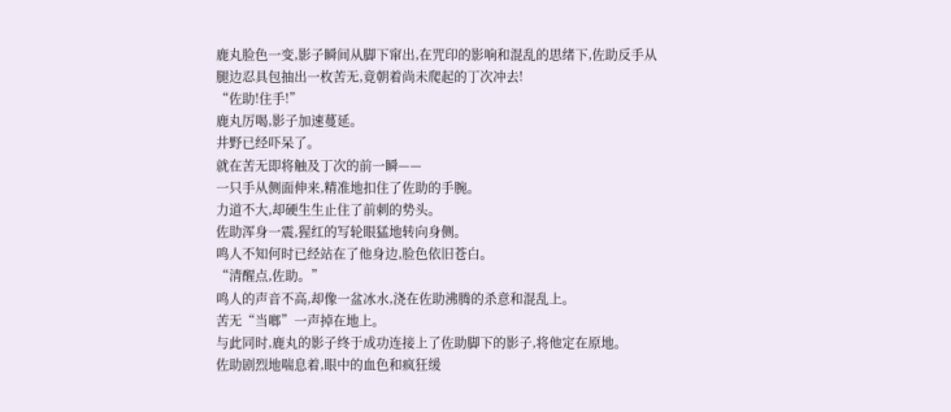鹿丸脸色一变,影子瞬间从脚下窜出,在咒印的影响和混乱的思绪下,佐助反手从腿边忍具包抽出一枚苦无,竟朝着尚未爬起的丁次冲去!
“佐助!住手!”
鹿丸厉喝,影子加速蔓延。
井野已经吓呆了。
就在苦无即将触及丁次的前一瞬——
一只手从侧面伸来,精准地扣住了佐助的手腕。
力道不大,却硬生生止住了前刺的势头。
佐助浑身一震,猩红的写轮眼猛地转向身侧。
鸣人不知何时已经站在了他身边,脸色依旧苍白。
“清醒点,佐助。”
鸣人的声音不高,却像一盆冰水,浇在佐助沸腾的杀意和混乱上。
苦无“当啷”一声掉在地上。
与此同时,鹿丸的影子终于成功连接上了佐助脚下的影子,将他定在原地。
佐助剧烈地喘息着,眼中的血色和疯狂缓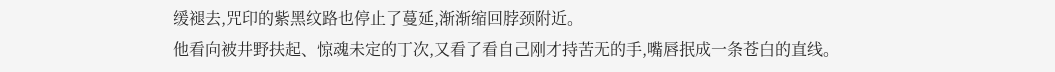缓褪去,咒印的紫黑纹路也停止了蔓延,渐渐缩回脖颈附近。
他看向被井野扶起、惊魂未定的丁次,又看了看自己刚才持苦无的手,嘴唇抿成一条苍白的直线。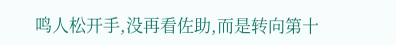鸣人松开手,没再看佐助,而是转向第十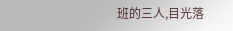班的三人,目光落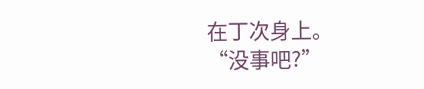在丁次身上。
“没事吧?”